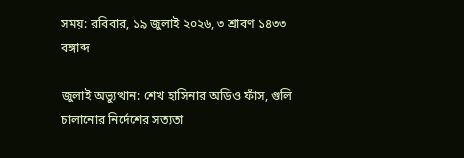সময়: রবিবার, ১৯ জুলাই ২০২৬, ৩ শ্রাবণ ১৪৩৩ বঙ্গাব্দ

জুলাই অভ্যুত্থান: শেখ হাসিনার অডিও ফাঁস, গুলি চালানোর নির্দেশের সত্যতা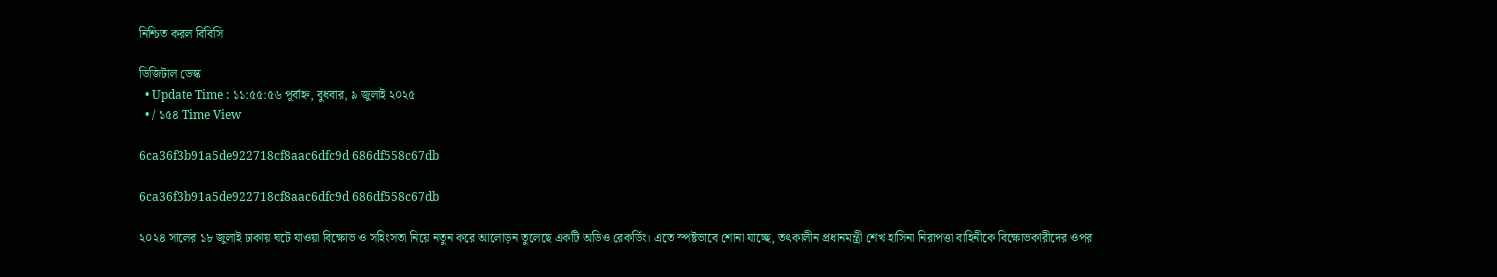নিশ্চিত করল বিবিসি

ডিজিটাল ডেস্ক
  • Update Time : ১১:৫৫:৫৬ পূর্বাহ্ন, বুধবার, ৯ জুলাই ২০২৫
  • / ১৫৪ Time View

6ca36f3b91a5de922718cf8aac6dfc9d 686df558c67db

6ca36f3b91a5de922718cf8aac6dfc9d 686df558c67db

২০২৪ সালের ১৮ জুলাই ঢাকায় ঘটে যাওয়া বিক্ষোভ ও সহিংসতা নিয়ে নতুন করে আলোড়ন তুলেছে একটি অডিও রেকর্ডিং। এতে স্পষ্টভাবে শোনা যাচ্ছে, তৎকালীন প্রধানমন্ত্রী শেখ হাসিনা নিরাপত্তা বাহিনীকে বিক্ষোভকারীদের ওপর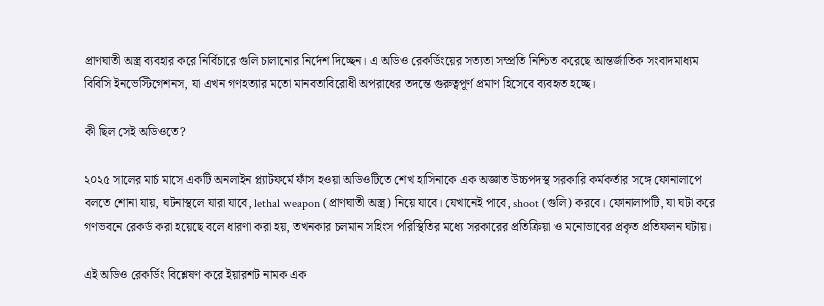প্রাণঘাতী অস্ত্র ব্যবহার করে নির্বিচারে গুলি চালানোর নির্দেশ দিচ্ছেন। এ অডিও রেকর্ডিংয়ের সত্যতা সম্প্রতি নিশ্চিত করেছে আন্তর্জাতিক সংবাদমাধ্যম বিবিসি ইনভেস্টিগেশনস, যা এখন গণহত্যার মতো মানবতাবিরোধী অপরাধের তদন্তে গুরুত্বপূর্ণ প্রমাণ হিসেবে ব্যবহৃত হচ্ছে।

কী ছিল সেই অডিওতে?

২০২৫ সালের মার্চ মাসে একটি অনলাইন প্ল্যাটফর্মে ফাঁস হওয়া অডিওটিতে শেখ হাসিনাকে এক অজ্ঞাত উচ্চপদস্থ সরকারি কর্মকর্তার সঙ্গে ফোনালাপে বলতে শোনা যায়, ঘটনাস্থলে যারা যাবে, lethal weapon (প্রাণঘাতী অস্ত্র) নিয়ে যাবে। যেখানেই পাবে, shoot (গুলি) করবে। ফোনালাপটি, যা ঘটা করে গণভবনে রেকর্ড করা হয়েছে বলে ধারণা করা হয়, তখনকার চলমান সহিংস পরিস্থিতির মধ্যে সরকারের প্রতিক্রিয়া ও মনোভাবের প্রকৃত প্রতিফলন ঘটায়।

এই অডিও রেকর্ডিং বিশ্লেষণ করে ইয়ারশট নামক এক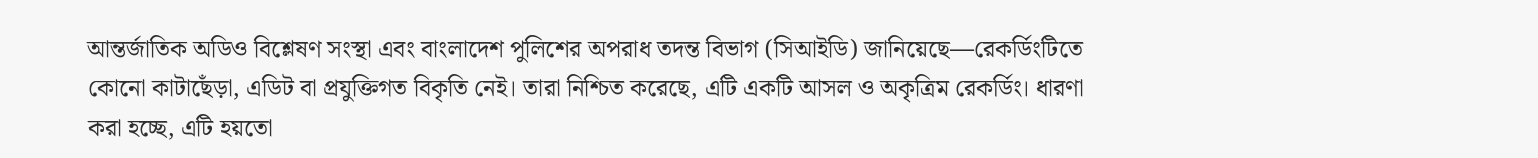আন্তর্জাতিক অডিও বিশ্লেষণ সংস্থা এবং বাংলাদেশ পুলিশের অপরাধ তদন্ত বিভাগ (সিআইডি) জানিয়েছে—রেকর্ডিংটিতে কোনো কাটাছেঁড়া, এডিট বা প্রযুক্তিগত বিকৃতি নেই। তারা নিশ্চিত করেছে, এটি একটি আসল ও অকৃত্রিম রেকর্ডিং। ধারণা করা হচ্ছে, এটি হয়তো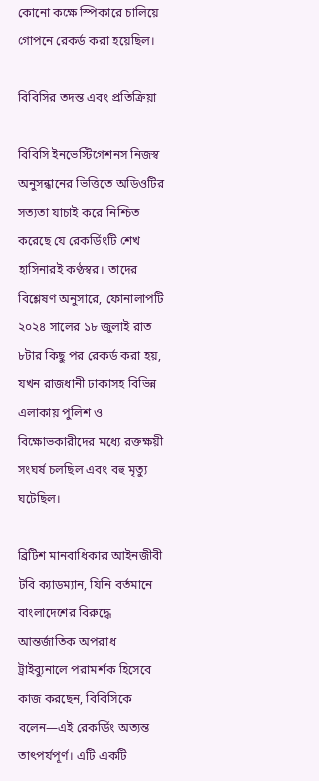কোনো কক্ষে স্পিকারে চালিয়ে গোপনে রেকর্ড করা হয়েছিল।

বিবিসির তদন্ত এবং প্রতিক্রিয়া

বিবিসি ইনভেস্টিগেশনস নিজস্ব অনুসন্ধানের ভিত্তিতে অডিওটির সত্যতা যাচাই করে নিশ্চিত করেছে যে রেকর্ডিংটি শেখ হাসিনারই কণ্ঠস্বর। তাদের বিশ্লেষণ অনুসারে, ফোনালাপটি ২০২৪ সালের ১৮ জুলাই রাত ৮টার কিছু পর রেকর্ড করা হয়, যখন রাজধানী ঢাকাসহ বিভিন্ন এলাকায় পুলিশ ও বিক্ষোভকারীদের মধ্যে রক্তক্ষয়ী সংঘর্ষ চলছিল এবং বহু মৃত্যু ঘটেছিল।

ব্রিটিশ মানবাধিকার আইনজীবী টবি ক্যাডম্যান, যিনি বর্তমানে বাংলাদেশের বিরুদ্ধে আন্তর্জাতিক অপরাধ ট্রাইব্যুনালে পরামর্শক হিসেবে কাজ করছেন, বিবিসিকে বলেন—এই রেকর্ডিং অত্যন্ত তাৎপর্যপূর্ণ। এটি একটি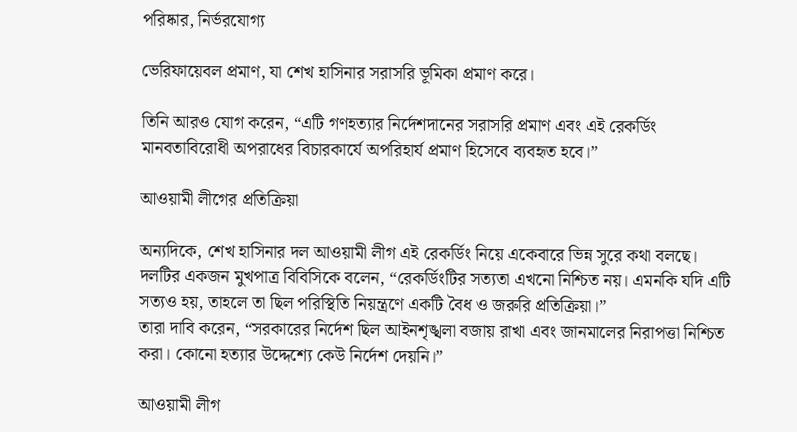পরিষ্কার, নির্ভরযোগ্য

ভেরিফায়েবল প্রমাণ, যা শেখ হাসিনার সরাসরি ভূমিকা প্রমাণ করে।

তিনি আরও যোগ করেন, “এটি গণহত্যার নির্দেশদানের সরাসরি প্রমাণ এবং এই রেকর্ডিং মানবতাবিরোধী অপরাধের বিচারকার্যে অপরিহার্য প্রমাণ হিসেবে ব্যবহৃত হবে।”

আওয়ামী লীগের প্রতিক্রিয়া

অন্যদিকে, শেখ হাসিনার দল আওয়ামী লীগ এই রেকর্ডিং নিয়ে একেবারে ভিন্ন সুরে কথা বলছে। দলটির একজন মুখপাত্র বিবিসিকে বলেন, “রেকর্ডিংটির সত্যতা এখনো নিশ্চিত নয়। এমনকি যদি এটি সত্যও হয়, তাহলে তা ছিল পরিস্থিতি নিয়ন্ত্রণে একটি বৈধ ও জরুরি প্রতিক্রিয়া।”
তারা দাবি করেন, “সরকারের নির্দেশ ছিল আইনশৃঙ্খলা বজায় রাখা এবং জানমালের নিরাপত্তা নিশ্চিত করা। কোনো হত্যার উদ্দেশ্যে কেউ নির্দেশ দেয়নি।”

আওয়ামী লীগ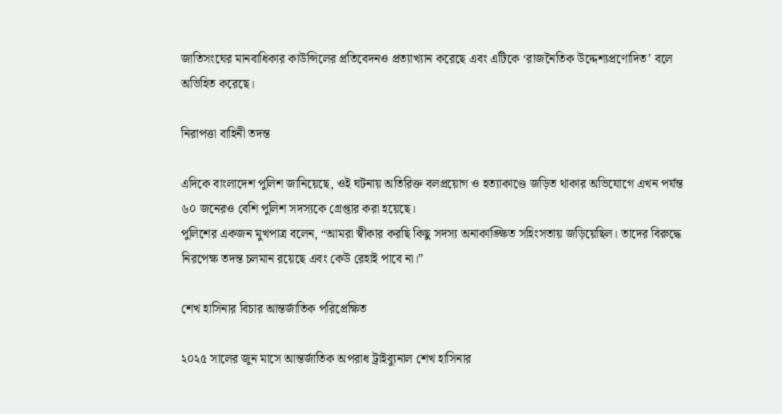জাতিসংঘের মানবাধিকার কাউন্সিলের প্রতিবেদনও প্রত্যাখ্যান করেছে এবং এটিকে ‘রাজনৈতিক উদ্দেশ্যপ্রণোদিত’ বলে অভিহিত করেছে।

নিরাপত্তা বাহিনী তদন্ত

এদিকে বাংলাদেশ পুলিশ জানিয়েছে, ওই ঘটনায় অতিরিক্ত বলপ্রয়োগ ও হত্যাকাণ্ডে জড়িত থাকার অভিযোগে এখন পর্যন্ত ৬০ জনেরও বেশি পুলিশ সদস্যকে গ্রেপ্তার করা হয়েছে।
পুলিশের একজন মুখপাত্র বলেন, “আমরা স্বীকার করছি কিছু সদস্য অনাকাঙ্ক্ষিত সহিংসতায় জড়িয়েছিল। তাদের বিরুদ্ধে নিরপেক্ষ তদন্ত চলমান রয়েছে এবং কেউ রেহাই পাবে না।”

শেখ হাসিনার বিচার আন্তর্জাতিক পরিপ্রেক্ষিত

২০২৫ সালের জুন মাসে আন্তর্জাতিক অপরাধ ট্রাইব্যুনাল শেখ হাসিনার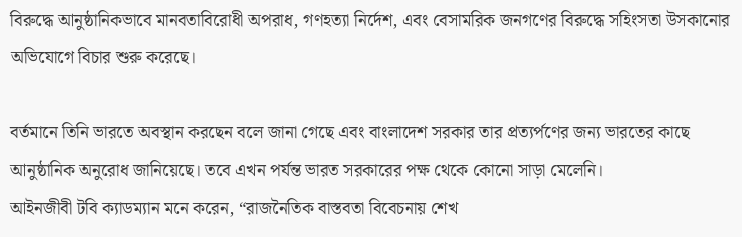বিরুদ্ধে আনুষ্ঠানিকভাবে মানবতাবিরোধী অপরাধ, গণহত্যা নির্দেশ, এবং বেসামরিক জনগণের বিরুদ্ধে সহিংসতা উসকানোর অভিযোগে বিচার শুরু করেছে।

বর্তমানে তিনি ভারতে অবস্থান করছেন বলে জানা গেছে এবং বাংলাদেশ সরকার তার প্রত্যর্পণের জন্য ভারতের কাছে আনুষ্ঠানিক অনুরোধ জানিয়েছে। তবে এখন পর্যন্ত ভারত সরকারের পক্ষ থেকে কোনো সাড়া মেলেনি।
আইনজীবী টবি ক্যাডম্যান মনে করেন, “রাজনৈতিক বাস্তবতা বিবেচনায় শেখ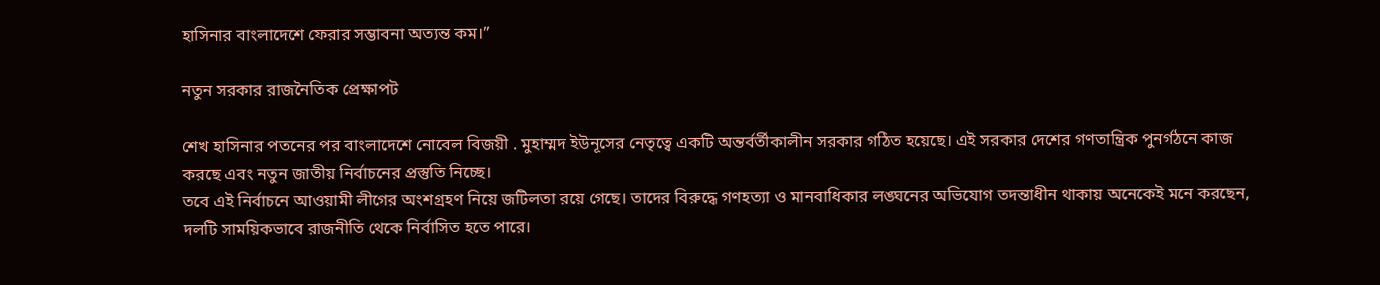হাসিনার বাংলাদেশে ফেরার সম্ভাবনা অত্যন্ত কম।”

নতুন সরকার রাজনৈতিক প্রেক্ষাপট

শেখ হাসিনার পতনের পর বাংলাদেশে নোবেল বিজয়ী . মুহাম্মদ ইউনূসের নেতৃত্বে একটি অন্তর্বর্তীকালীন সরকার গঠিত হয়েছে। এই সরকার দেশের গণতান্ত্রিক পুনর্গঠনে কাজ করছে এবং নতুন জাতীয় নির্বাচনের প্রস্তুতি নিচ্ছে।
তবে এই নির্বাচনে আওয়ামী লীগের অংশগ্রহণ নিয়ে জটিলতা রয়ে গেছে। তাদের বিরুদ্ধে গণহত্যা ও মানবাধিকার লঙ্ঘনের অভিযোগ তদন্তাধীন থাকায় অনেকেই মনে করছেন, দলটি সাময়িকভাবে রাজনীতি থেকে নির্বাসিত হতে পারে।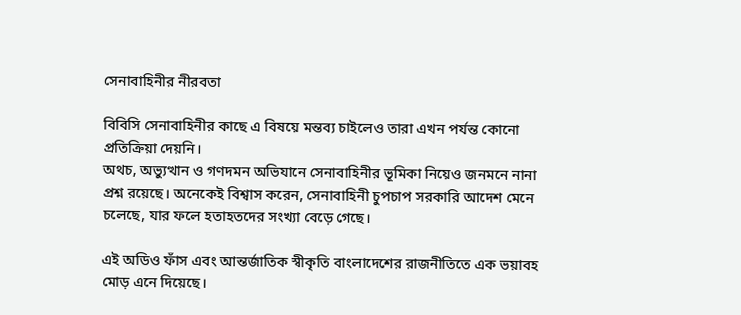সেনাবাহিনীর নীরবতা

বিবিসি সেনাবাহিনীর কাছে এ বিষয়ে মন্তব্য চাইলেও তারা এখন পর্যন্ত কোনো প্রতিক্রিয়া দেয়নি।
অথচ, অভ্যুত্থান ও গণদমন অভিযানে সেনাবাহিনীর ভূমিকা নিয়েও জনমনে নানা প্রশ্ন রয়েছে। অনেকেই বিশ্বাস করেন, সেনাবাহিনী চুপচাপ সরকারি আদেশ মেনে চলেছে, যার ফলে হতাহতদের সংখ্যা বেড়ে গেছে।

এই অডিও ফাঁস এবং আন্তর্জাতিক স্বীকৃতি বাংলাদেশের রাজনীতিতে এক ভয়াবহ মোড় এনে দিয়েছে।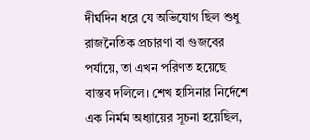দীর্ঘদিন ধরে যে অভিযোগ ছিল শুধু রাজনৈতিক প্রচারণা বা গুজবের পর্যায়ে, তা এখন পরিণত হয়েছে বাস্তব দলিলে। শেখ হাসিনার নির্দেশে এক নির্মম অধ্যায়ের সূচনা হয়েছিল,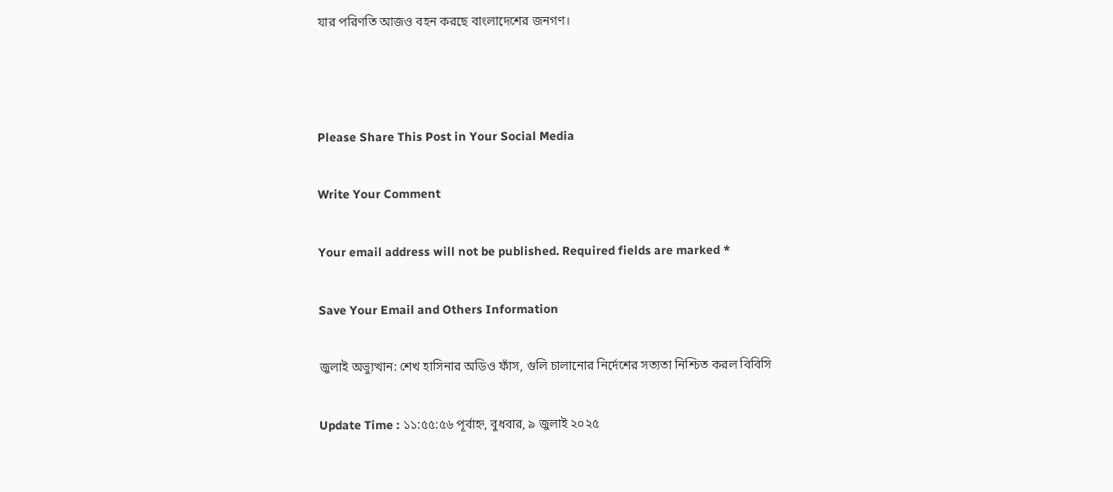যার পরিণতি আজও বহন করছে বাংলাদেশের জনগণ।



Please Share This Post in Your Social Media

Write Your Comment

Your email address will not be published. Required fields are marked *

Save Your Email and Others Information

জুলাই অভ্যুত্থান: শেখ হাসিনার অডিও ফাঁস, গুলি চালানোর নির্দেশের সত্যতা নিশ্চিত করল বিবিসি

Update Time : ১১:৫৫:৫৬ পূর্বাহ্ন, বুধবার, ৯ জুলাই ২০২৫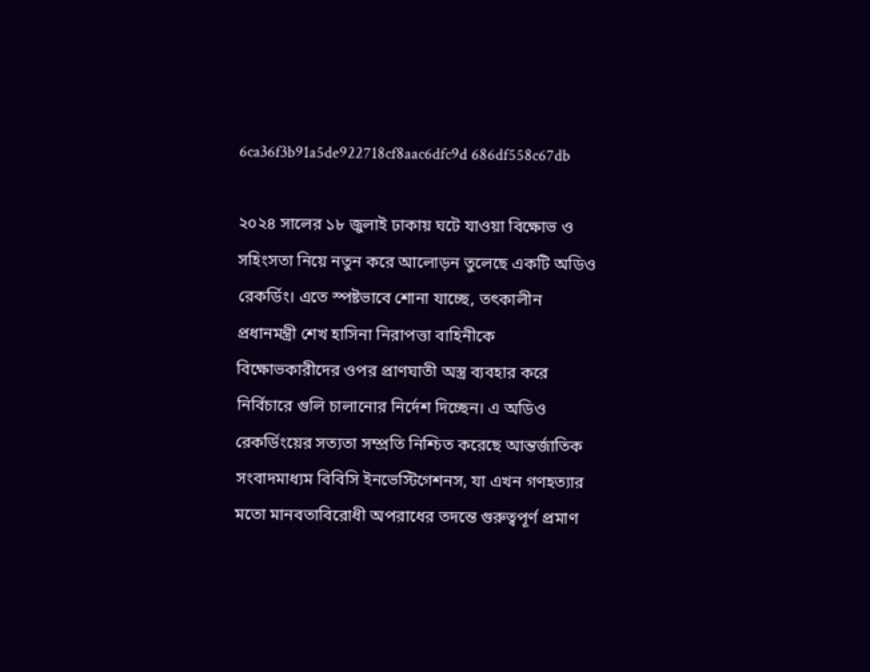6ca36f3b91a5de922718cf8aac6dfc9d 686df558c67db

২০২৪ সালের ১৮ জুলাই ঢাকায় ঘটে যাওয়া বিক্ষোভ ও সহিংসতা নিয়ে নতুন করে আলোড়ন তুলেছে একটি অডিও রেকর্ডিং। এতে স্পষ্টভাবে শোনা যাচ্ছে, তৎকালীন প্রধানমন্ত্রী শেখ হাসিনা নিরাপত্তা বাহিনীকে বিক্ষোভকারীদের ওপর প্রাণঘাতী অস্ত্র ব্যবহার করে নির্বিচারে গুলি চালানোর নির্দেশ দিচ্ছেন। এ অডিও রেকর্ডিংয়ের সত্যতা সম্প্রতি নিশ্চিত করেছে আন্তর্জাতিক সংবাদমাধ্যম বিবিসি ইনভেস্টিগেশনস, যা এখন গণহত্যার মতো মানবতাবিরোধী অপরাধের তদন্তে গুরুত্বপূর্ণ প্রমাণ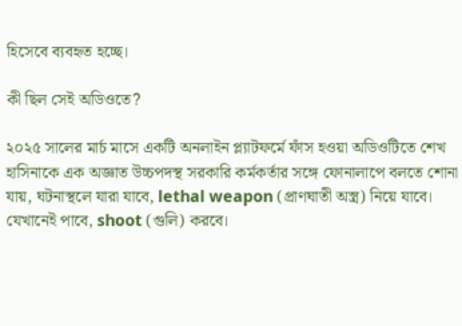হিসেবে ব্যবহৃত হচ্ছে।

কী ছিল সেই অডিওতে?

২০২৫ সালের মার্চ মাসে একটি অনলাইন প্ল্যাটফর্মে ফাঁস হওয়া অডিওটিতে শেখ হাসিনাকে এক অজ্ঞাত উচ্চপদস্থ সরকারি কর্মকর্তার সঙ্গে ফোনালাপে বলতে শোনা যায়, ঘটনাস্থলে যারা যাবে, lethal weapon (প্রাণঘাতী অস্ত্র) নিয়ে যাবে। যেখানেই পাবে, shoot (গুলি) করবে।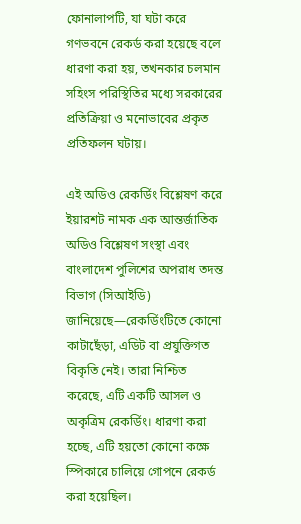ফোনালাপটি, যা ঘটা করে গণভবনে রেকর্ড করা হয়েছে বলে ধারণা করা হয়, তখনকার চলমান সহিংস পরিস্থিতির মধ্যে সরকারের প্রতিক্রিয়া ও মনোভাবের প্রকৃত প্রতিফলন ঘটায়।

এই অডিও রেকর্ডিং বিশ্লেষণ করে ইয়ারশট নামক এক আন্তর্জাতিক অডিও বিশ্লেষণ সংস্থা এবং বাংলাদেশ পুলিশের অপরাধ তদন্ত বিভাগ (সিআইডি) জানিয়েছে—রেকর্ডিংটিতে কোনো কাটাছেঁড়া, এডিট বা প্রযুক্তিগত বিকৃতি নেই। তারা নিশ্চিত করেছে, এটি একটি আসল ও অকৃত্রিম রেকর্ডিং। ধারণা করা হচ্ছে, এটি হয়তো কোনো কক্ষে স্পিকারে চালিয়ে গোপনে রেকর্ড করা হয়েছিল।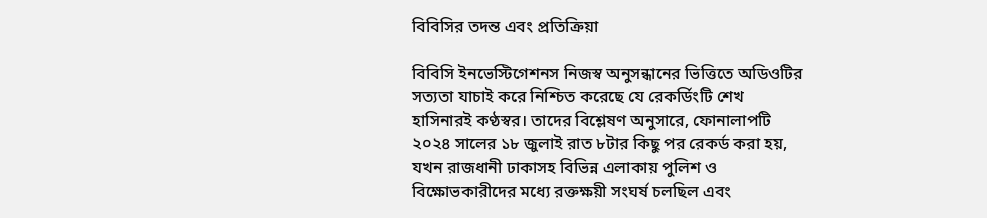বিবিসির তদন্ত এবং প্রতিক্রিয়া

বিবিসি ইনভেস্টিগেশনস নিজস্ব অনুসন্ধানের ভিত্তিতে অডিওটির সত্যতা যাচাই করে নিশ্চিত করেছে যে রেকর্ডিংটি শেখ হাসিনারই কণ্ঠস্বর। তাদের বিশ্লেষণ অনুসারে, ফোনালাপটি ২০২৪ সালের ১৮ জুলাই রাত ৮টার কিছু পর রেকর্ড করা হয়, যখন রাজধানী ঢাকাসহ বিভিন্ন এলাকায় পুলিশ ও বিক্ষোভকারীদের মধ্যে রক্তক্ষয়ী সংঘর্ষ চলছিল এবং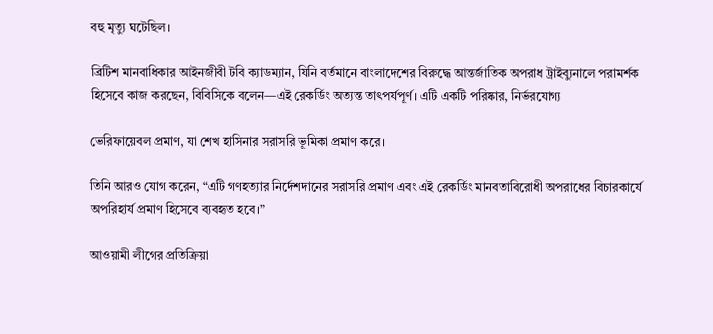বহু মৃত্যু ঘটেছিল।

ব্রিটিশ মানবাধিকার আইনজীবী টবি ক্যাডম্যান, যিনি বর্তমানে বাংলাদেশের বিরুদ্ধে আন্তর্জাতিক অপরাধ ট্রাইব্যুনালে পরামর্শক হিসেবে কাজ করছেন, বিবিসিকে বলেন—এই রেকর্ডিং অত্যন্ত তাৎপর্যপূর্ণ। এটি একটি পরিষ্কার, নির্ভরযোগ্য

ভেরিফায়েবল প্রমাণ, যা শেখ হাসিনার সরাসরি ভূমিকা প্রমাণ করে।

তিনি আরও যোগ করেন, “এটি গণহত্যার নির্দেশদানের সরাসরি প্রমাণ এবং এই রেকর্ডিং মানবতাবিরোধী অপরাধের বিচারকার্যে অপরিহার্য প্রমাণ হিসেবে ব্যবহৃত হবে।”

আওয়ামী লীগের প্রতিক্রিয়া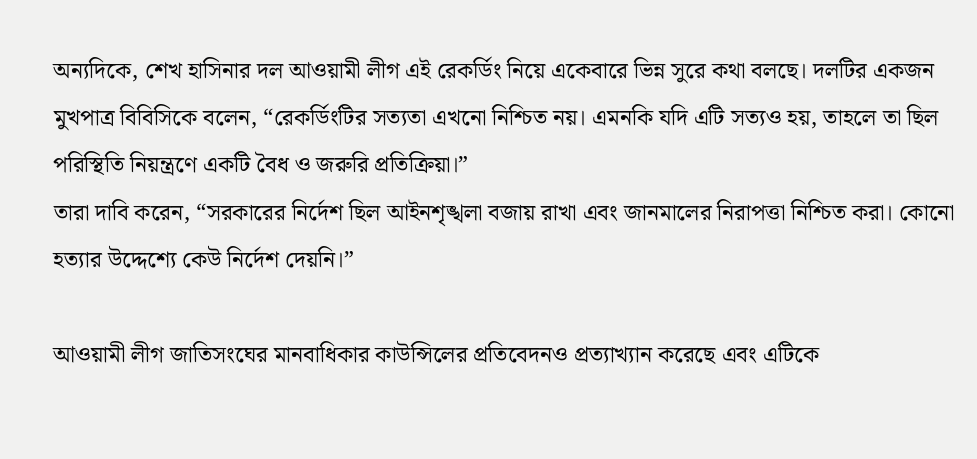অন্যদিকে, শেখ হাসিনার দল আওয়ামী লীগ এই রেকর্ডিং নিয়ে একেবারে ভিন্ন সুরে কথা বলছে। দলটির একজন মুখপাত্র বিবিসিকে বলেন, “রেকর্ডিংটির সত্যতা এখনো নিশ্চিত নয়। এমনকি যদি এটি সত্যও হয়, তাহলে তা ছিল পরিস্থিতি নিয়ন্ত্রণে একটি বৈধ ও জরুরি প্রতিক্রিয়া।”
তারা দাবি করেন, “সরকারের নির্দেশ ছিল আইনশৃঙ্খলা বজায় রাখা এবং জানমালের নিরাপত্তা নিশ্চিত করা। কোনো হত্যার উদ্দেশ্যে কেউ নির্দেশ দেয়নি।”

আওয়ামী লীগ জাতিসংঘের মানবাধিকার কাউন্সিলের প্রতিবেদনও প্রত্যাখ্যান করেছে এবং এটিকে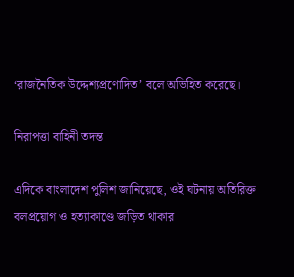‘রাজনৈতিক উদ্দেশ্যপ্রণোদিত’ বলে অভিহিত করেছে।

নিরাপত্তা বাহিনী তদন্ত

এদিকে বাংলাদেশ পুলিশ জানিয়েছে, ওই ঘটনায় অতিরিক্ত বলপ্রয়োগ ও হত্যাকাণ্ডে জড়িত থাকার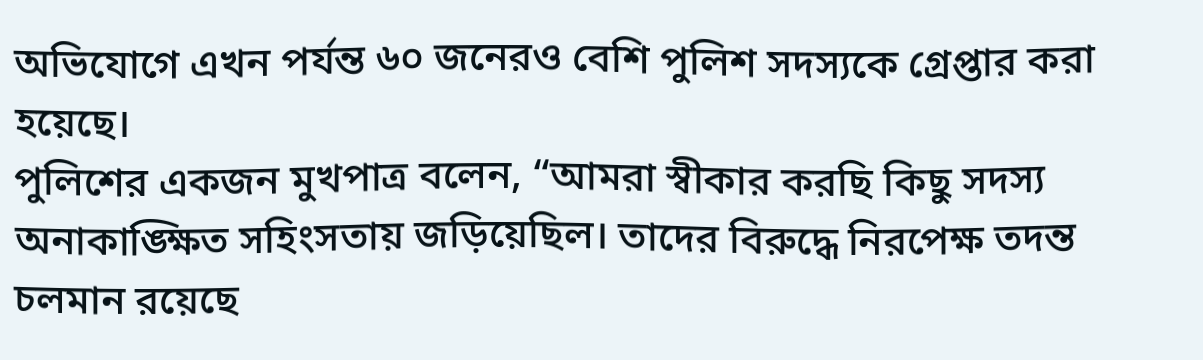অভিযোগে এখন পর্যন্ত ৬০ জনেরও বেশি পুলিশ সদস্যকে গ্রেপ্তার করা হয়েছে।
পুলিশের একজন মুখপাত্র বলেন, “আমরা স্বীকার করছি কিছু সদস্য অনাকাঙ্ক্ষিত সহিংসতায় জড়িয়েছিল। তাদের বিরুদ্ধে নিরপেক্ষ তদন্ত চলমান রয়েছে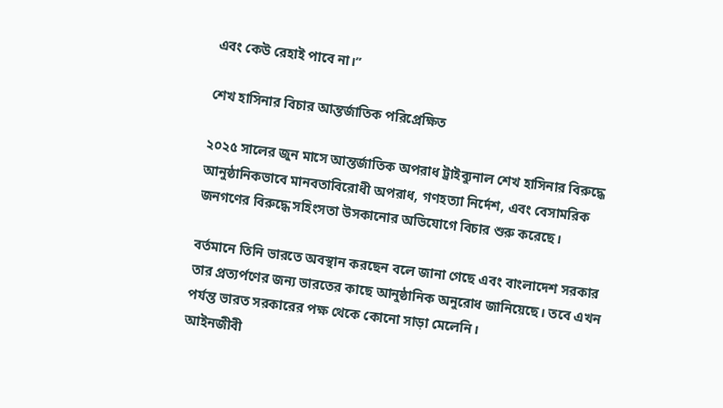এবং কেউ রেহাই পাবে না।”

শেখ হাসিনার বিচার আন্তর্জাতিক পরিপ্রেক্ষিত

২০২৫ সালের জুন মাসে আন্তর্জাতিক অপরাধ ট্রাইব্যুনাল শেখ হাসিনার বিরুদ্ধে আনুষ্ঠানিকভাবে মানবতাবিরোধী অপরাধ, গণহত্যা নির্দেশ, এবং বেসামরিক জনগণের বিরুদ্ধে সহিংসতা উসকানোর অভিযোগে বিচার শুরু করেছে।

বর্তমানে তিনি ভারতে অবস্থান করছেন বলে জানা গেছে এবং বাংলাদেশ সরকার তার প্রত্যর্পণের জন্য ভারতের কাছে আনুষ্ঠানিক অনুরোধ জানিয়েছে। তবে এখন পর্যন্ত ভারত সরকারের পক্ষ থেকে কোনো সাড়া মেলেনি।
আইনজীবী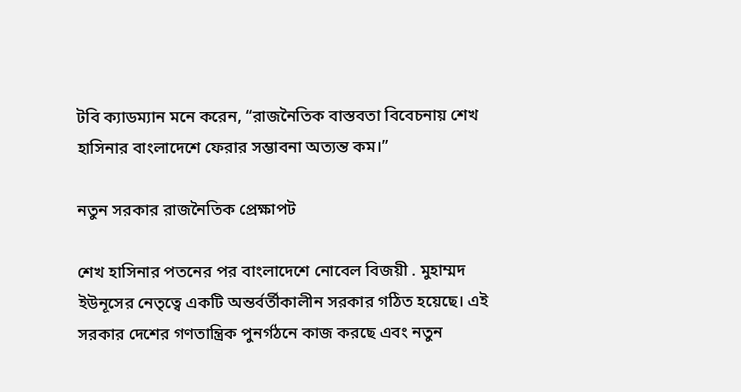টবি ক্যাডম্যান মনে করেন, “রাজনৈতিক বাস্তবতা বিবেচনায় শেখ হাসিনার বাংলাদেশে ফেরার সম্ভাবনা অত্যন্ত কম।”

নতুন সরকার রাজনৈতিক প্রেক্ষাপট

শেখ হাসিনার পতনের পর বাংলাদেশে নোবেল বিজয়ী . মুহাম্মদ ইউনূসের নেতৃত্বে একটি অন্তর্বর্তীকালীন সরকার গঠিত হয়েছে। এই সরকার দেশের গণতান্ত্রিক পুনর্গঠনে কাজ করছে এবং নতুন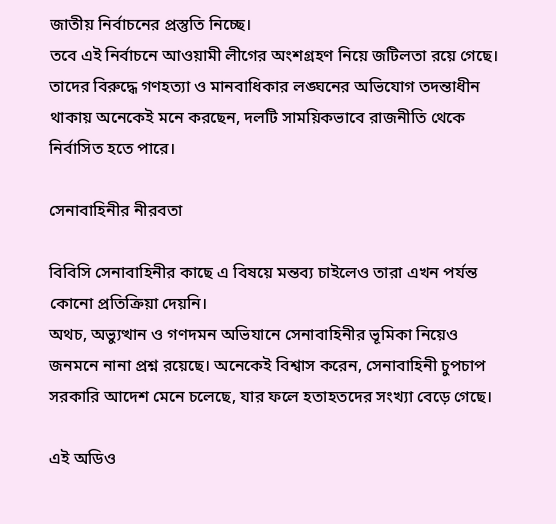জাতীয় নির্বাচনের প্রস্তুতি নিচ্ছে।
তবে এই নির্বাচনে আওয়ামী লীগের অংশগ্রহণ নিয়ে জটিলতা রয়ে গেছে। তাদের বিরুদ্ধে গণহত্যা ও মানবাধিকার লঙ্ঘনের অভিযোগ তদন্তাধীন থাকায় অনেকেই মনে করছেন, দলটি সাময়িকভাবে রাজনীতি থেকে নির্বাসিত হতে পারে।

সেনাবাহিনীর নীরবতা

বিবিসি সেনাবাহিনীর কাছে এ বিষয়ে মন্তব্য চাইলেও তারা এখন পর্যন্ত কোনো প্রতিক্রিয়া দেয়নি।
অথচ, অভ্যুত্থান ও গণদমন অভিযানে সেনাবাহিনীর ভূমিকা নিয়েও জনমনে নানা প্রশ্ন রয়েছে। অনেকেই বিশ্বাস করেন, সেনাবাহিনী চুপচাপ সরকারি আদেশ মেনে চলেছে, যার ফলে হতাহতদের সংখ্যা বেড়ে গেছে।

এই অডিও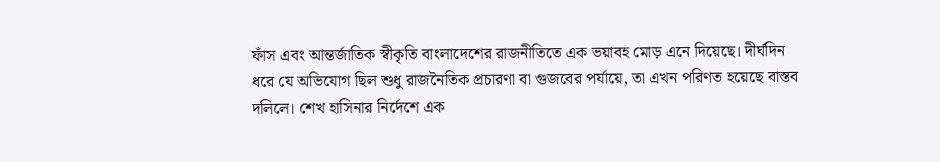ফাঁস এবং আন্তর্জাতিক স্বীকৃতি বাংলাদেশের রাজনীতিতে এক ভয়াবহ মোড় এনে দিয়েছে। দীর্ঘদিন ধরে যে অভিযোগ ছিল শুধু রাজনৈতিক প্রচারণা বা গুজবের পর্যায়ে, তা এখন পরিণত হয়েছে বাস্তব দলিলে। শেখ হাসিনার নির্দেশে এক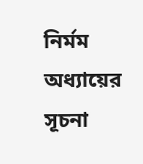নির্মম অধ্যায়ের সূচনা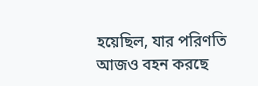হয়েছিল, যার পরিণতি আজও বহন করছে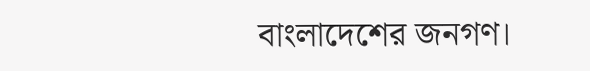বাংলাদেশের জনগণ।